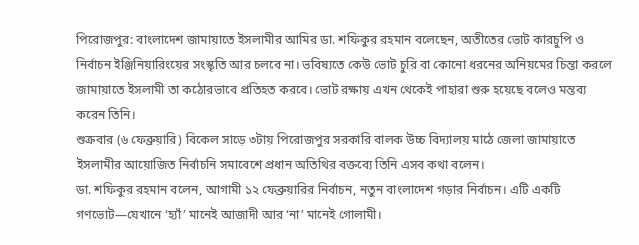পিরোজপুর: বাংলাদেশ জামায়াতে ইসলামীর আমির ডা. শফিকুর রহমান বলেছেন, অতীতের ভোট কারচুপি ও নির্বাচন ইঞ্জিনিয়ারিংয়ের সংস্কৃতি আর চলবে না। ভবিষ্যতে কেউ ভোট চুরি বা কোনো ধরনের অনিয়মের চিন্তা করলে জামায়াতে ইসলামী তা কঠোরভাবে প্রতিহত করবে। ভোট রক্ষায় এখন থেকেই পাহারা শুরু হয়েছে বলেও মন্তব্য করেন তিনি।
শুক্রবার (৬ ফেব্রুয়ারি) বিকেল সাড়ে ৩টায় পিরোজপুর সরকারি বালক উচ্চ বিদ্যালয় মাঠে জেলা জামায়াতে ইসলামীর আয়োজিত নির্বাচনি সমাবেশে প্রধান অতিথির বক্তব্যে তিনি এসব কথা বলেন।
ডা. শফিকুর রহমান বলেন, আগামী ১২ ফেব্রুয়ারির নির্বাচন, নতুন বাংলাদেশ গড়ার নির্বাচন। এটি একটি গণভোট—যেখানে ‘হ্যাঁ’ মানেই আজাদী আর ‘না’ মানেই গোলামী।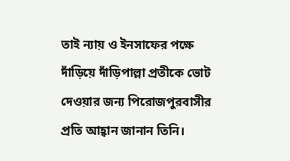তাই ন্যায় ও ইনসাফের পক্ষে দাঁড়িয়ে দাঁড়িপাল্লা প্রতীকে ভোট দেওয়ার জন্য পিরোজপুরবাসীর প্রতি আহ্বান জানান তিনি।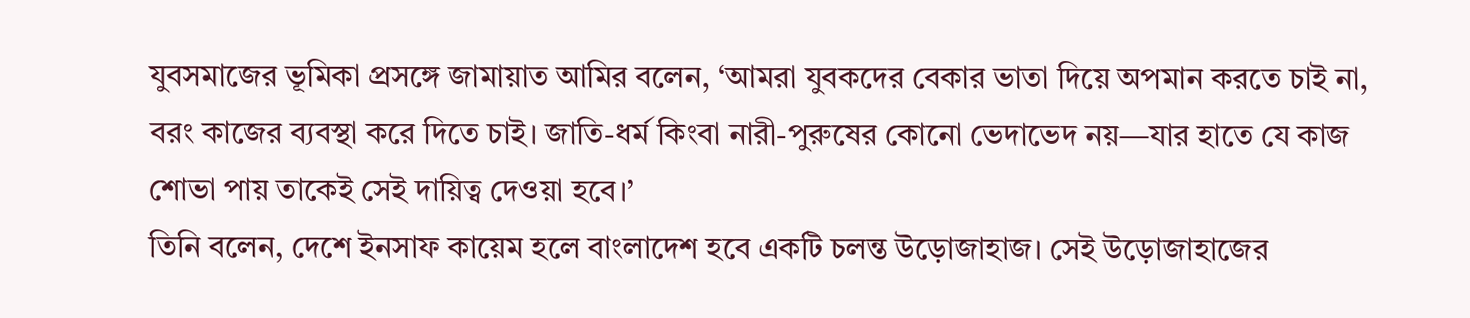যুবসমাজের ভূমিকা প্রসঙ্গে জামায়াত আমির বলেন, ‘আমরা যুবকদের বেকার ভাতা দিয়ে অপমান করতে চাই না, বরং কাজের ব্যবস্থা করে দিতে চাই। জাতি-ধর্ম কিংবা নারী-পুরুষের কোনো ভেদাভেদ নয়—যার হাতে যে কাজ শোভা পায় তাকেই সেই দায়িত্ব দেওয়া হবে।’
তিনি বলেন, দেশে ইনসাফ কায়েম হলে বাংলাদেশ হবে একটি চলন্ত উড়োজাহাজ। সেই উড়োজাহাজের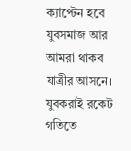ক্যাপ্টেন হবে যুবসমাজ আর আমরা থাকব যাত্রীর আসনে। যুবকরাই রকেট গতিতে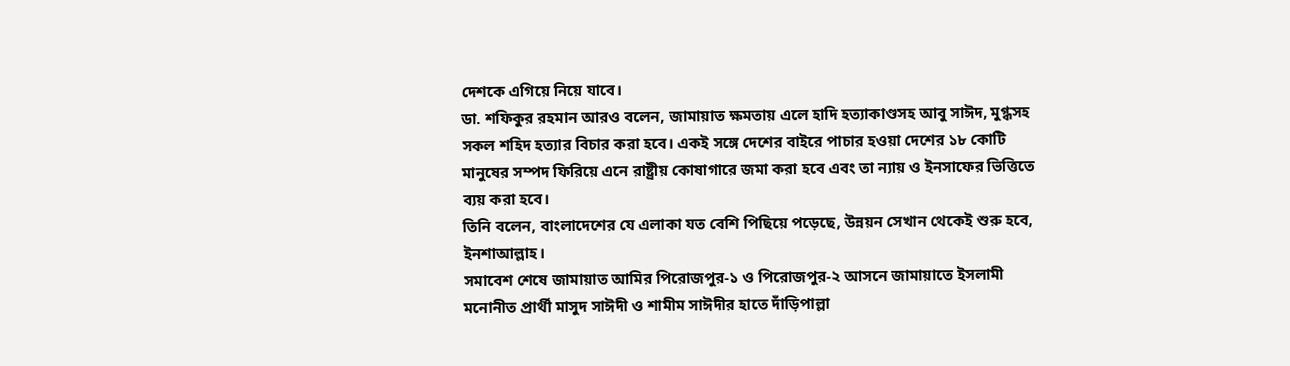দেশকে এগিয়ে নিয়ে যাবে।
ডা. শফিকুর রহমান আরও বলেন, জামায়াত ক্ষমতায় এলে হাদি হত্যাকাণ্ডসহ আবু সাঈদ, মুগ্ধসহ সকল শহিদ হত্যার বিচার করা হবে। একই সঙ্গে দেশের বাইরে পাচার হওয়া দেশের ১৮ কোটি মানুষের সম্পদ ফিরিয়ে এনে রাষ্ট্রীয় কোষাগারে জমা করা হবে এবং তা ন্যায় ও ইনসাফের ভিত্তিতে ব্যয় করা হবে।
তিনি বলেন, বাংলাদেশের যে এলাকা যত বেশি পিছিয়ে পড়েছে, উন্নয়ন সেখান থেকেই শুরু হবে, ইনশাআল্লাহ।
সমাবেশ শেষে জামায়াত আমির পিরোজপুর-১ ও পিরোজপুর-২ আসনে জামায়াতে ইসলামী মনোনীত প্রার্থী মাসুদ সাঈদী ও শামীম সাঈদীর হাতে দাঁড়িপাল্লা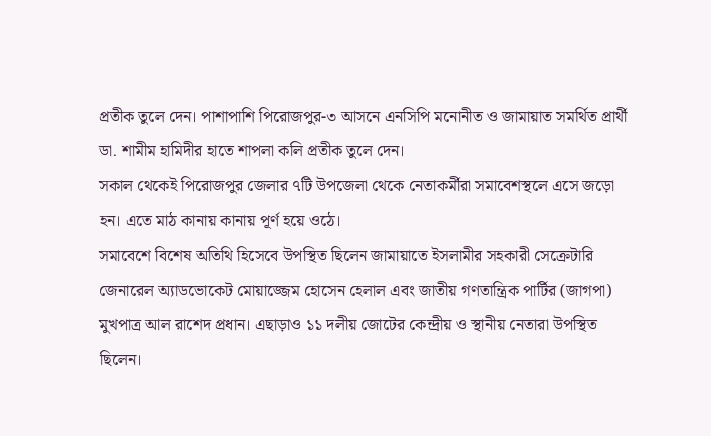প্রতীক তুলে দেন। পাশাপাশি পিরোজপুর-৩ আসনে এনসিপি মনোনীত ও জামায়াত সমর্থিত প্রার্থী ডা. শামীম হামিদীর হাতে শাপলা কলি প্রতীক তুলে দেন।
সকাল থেকেই পিরোজপুর জেলার ৭টি উপজেলা থেকে নেতাকর্মীরা সমাবেশস্থলে এসে জড়ো হন। এতে মাঠ কানায় কানায় পূর্ণ হয়ে ওঠে।
সমাবেশে বিশেষ অতিথি হিসেবে উপস্থিত ছিলেন জামায়াতে ইসলামীর সহকারী সেক্রেটারি জেনারেল অ্যাডভোকেট মোয়াজ্জেম হোসেন হেলাল এবং জাতীয় গণতান্ত্রিক পার্টির (জাগপা) মুখপাত্র আল রাশেদ প্রধান। এছাড়াও ১১ দলীয় জোটের কেন্দ্রীয় ও স্থানীয় নেতারা উপস্থিত ছিলেন।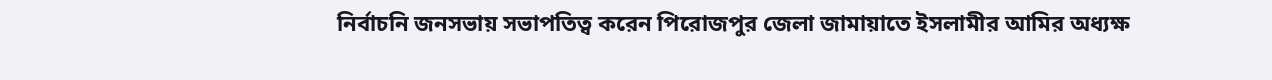নির্বাচনি জনসভায় সভাপতিত্ব করেন পিরোজপুর জেলা জামায়াতে ইসলামীর আমির অধ্যক্ষ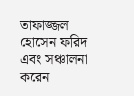তাফাজ্জল হোসেন ফরিদ এবং সঞ্চালনা করেন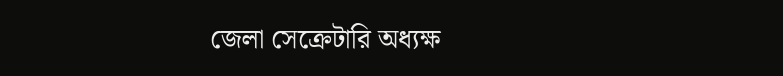জেলা সেক্রেটারি অধ্যক্ষ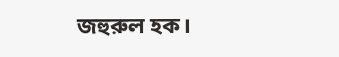জহুরুল হক।